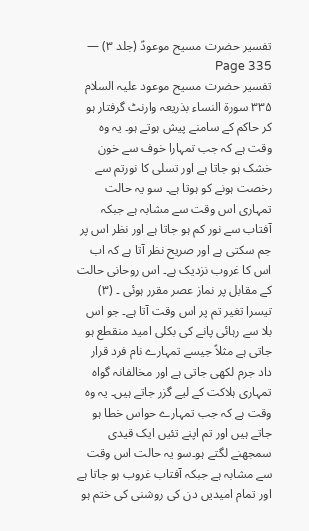تفسیر حضرت مسیح موعودؑ (جلد ۳) — Page 335
تفسیر حضرت مسیح موعود علیہ السلام ۳۳۵ سورة النساء بذریعہ وارنٹ گرفتار ہو کر حاکم کے سامنے پیش ہوتے ہو۔ یہ وہ وقت ہے کہ جب تمہارا خوف سے خون خشک ہو جاتا ہے اور تسلی کا نورتم سے رخصت ہونے کو ہوتا ہے۔ سو یہ حالت تمہاری اس وقت سے مشابہ ہے جبکہ آفتاب سے نور کم ہو جاتا ہے اور نظر اس پر جم سکتی ہے اور صریح نظر آتا ہے کہ اب اس کا غروب نزدیک ہے۔ اس روحانی حالت کے مقابل پر نماز عصر مقرر ہوئی ۔ (۳) تیسرا تغیر تم پر اس وقت آتا ہے۔ جو اس بلا سے رہائی پانے کی بکلی امید منقطع ہو جاتی ہے مثلاً جیسے تمہارے نام فرد قرار داد جرم لکھی جاتی ہے اور مخالفانہ گواہ تمہاری ہلاکت کے لیے گزر جاتے ہیں۔ یہ وہ وقت ہے کہ جب تمہارے حواس خطا ہو جاتے ہیں اور تم اپنے تئیں ایک قیدی سمجھنے لگتے ہو۔سو یہ حالت اس وقت سے مشابہ ہے جبکہ آفتاب غروب ہو جاتا ہے اور تمام امیدیں دن کی روشنی کی ختم ہو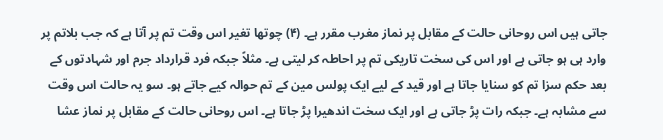جاتی ہیں اس روحانی حالت کے مقابل پر نماز مغرب مقرر ہے۔ (۴) چوتھا تغیر اس وقت تم پر آتا ہے کہ جب بلاتم پر وارد ہی ہو جاتی ہے اور اس کی سخت تاریکی تم پر احاطہ کر لیتی ہے۔ مثلاً جبکہ فرد قرارداد جرم اور شہادتوں کے بعد حکم سزا تم کو سنایا جاتا ہے اور قید کے لیے ایک پولس مین کے تم حوالہ کیے جاتے ہو۔ سو یہ حالت اس وقت سے مشابہ ہے۔ جبکہ رات پڑ جاتی ہے اور ایک سخت اندھیرا پڑ جاتا ہے۔ اس روحانی حالت کے مقابل پر نماز عشا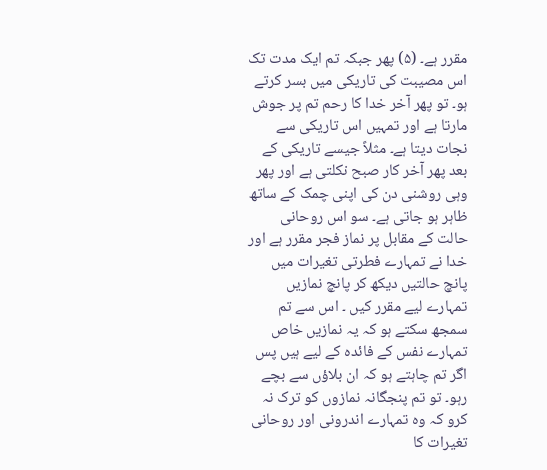مقرر ہے۔ (۵) پھر جبکہ تم ایک مدت تک اس مصیبت کی تاریکی میں بسر کرتے ہو۔ تو پھر آخر خدا کا رحم تم پر جوش مارتا ہے اور تمہیں اس تاریکی سے نجات دیتا ہے۔ مثلاً جیسے تاریکی کے بعد پھر آخر کار صبح نکلتی ہے اور پھر وہی روشنی دن کی اپنی چمک کے ساتھ ظاہر ہو جاتی ہے۔ سو اس روحانی حالت کے مقابل پر نماز فجر مقرر ہے اور خدا نے تمہارے فطرتی تغیرات میں پانچ حالتیں دیکھ کر پانچ نمازیں تمہارے لیے مقرر کیں ۔ اس سے تم سمجھ سکتے ہو کہ یہ نمازیں خاص تمہارے نفس کے فائدہ کے لیے ہیں پس اگر تم چاہتے ہو کہ ان بلاؤں سے بچے رہو۔ تو تم پنجگانہ نمازوں کو ترک نہ کرو کہ وہ تمہارے اندرونی اور روحانی تغیرات کا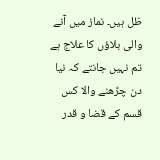ظل ہیں۔ نماز میں آنے والی بلاؤں کا علاج ہے تم نہیں جانتے کہ نیا دن چڑھنے والا کس قسم کے قضا و قدر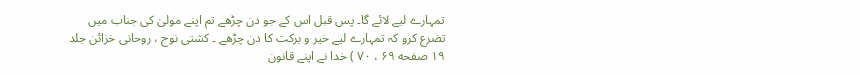تمہارے لیے لائے گا۔ پس قبل اس کے جو دن چڑھے تم اپنے مولیٰ کی جناب میں تضرع کرو کہ تمہارے لیے خیر و برکت کا دن چڑھے ۔ کشتی نوح ، روحانی خزائن جلد ۱۹ صفحه ۶۹ ، ۷۰ ) خدا نے اپنے قانون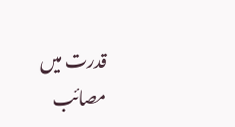قدرت میں مصائب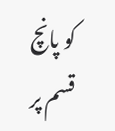کو پانچ قسم پر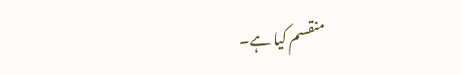منقسم کیا ہے۔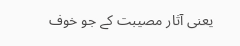یعنی آثار مصیبت کے جو خوف